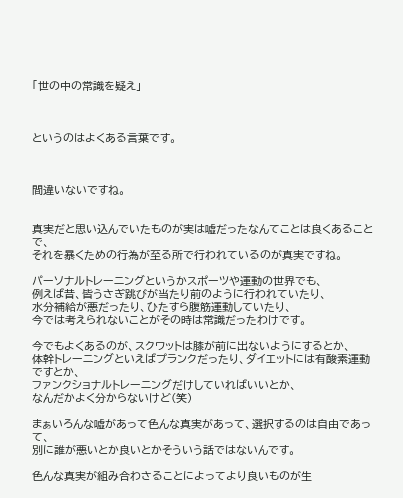「世の中の常識を疑え」



というのはよくある言葉です。



間違いないですね。


真実だと思い込んでいたものが実は嘘だったなんてことは良くあることで、
それを暴くための行為が至る所で行われているのが真実ですね。

パーソナルトレーニングというかスポーツや運動の世界でも、
例えば昔、皆うさぎ跳びが当たり前のように行われていたり、
水分補給が悪だったり、ひたすら腹筋運動していたり、
今では考えられないことがその時は常識だったわけです。

今でもよくあるのが、スクワットは膝が前に出ないようにするとか、
体幹トレーニングといえばプランクだったり、ダイエットには有酸素運動ですとか、
ファンクショナルトレーニングだけしていればいいとか、
なんだかよく分からないけど(笑)

まぁいろんな嘘があって色んな真実があって、選択するのは自由であって、
別に誰が悪いとか良いとかそういう話ではないんです。

色んな真実が組み合わさることによってより良いものが生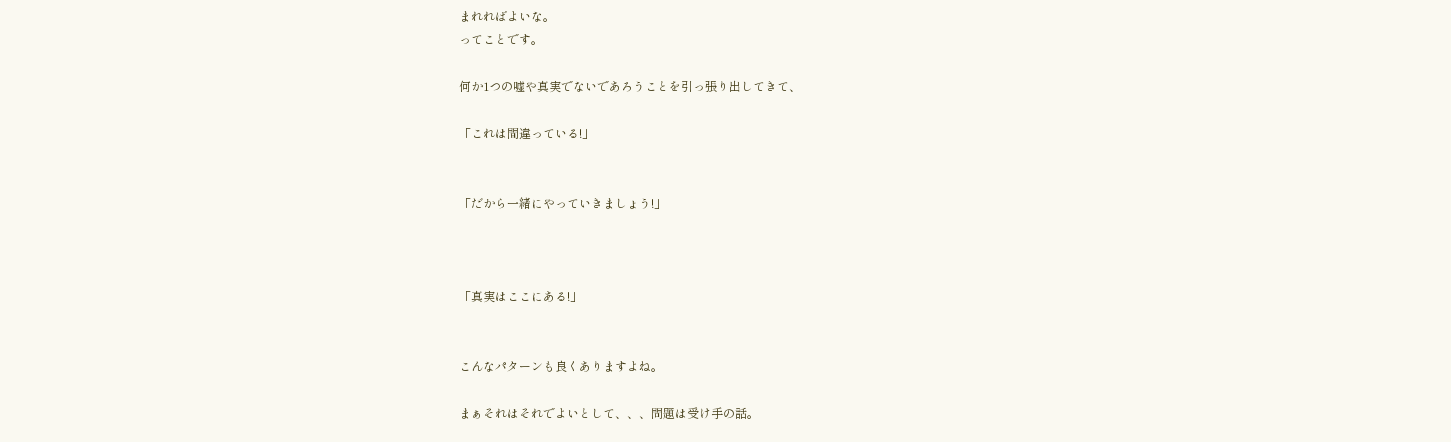まれればよいな。
ってことです。

何か1つの嘘や真実でないであろうことを引っ張り出してきて、

「これは間違っている!」


「だから一緒にやっていきましょう!」



「真実はここにある!」


こんなパターンも良くありますよね。

まぁそれはそれでよいとして、、、問題は受け手の話。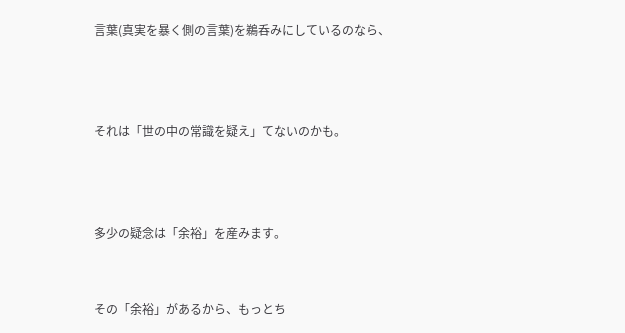言葉(真実を暴く側の言葉)を鵜呑みにしているのなら、



それは「世の中の常識を疑え」てないのかも。



多少の疑念は「余裕」を産みます。


その「余裕」があるから、もっとち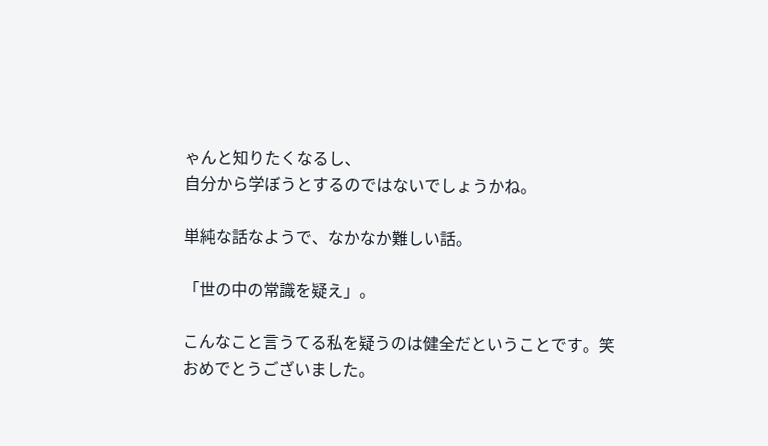ゃんと知りたくなるし、
自分から学ぼうとするのではないでしょうかね。

単純な話なようで、なかなか難しい話。

「世の中の常識を疑え」。

こんなこと言うてる私を疑うのは健全だということです。笑
おめでとうございました。